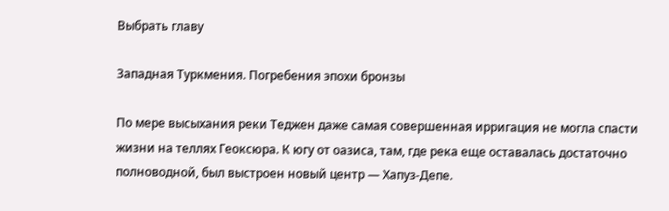Выбрать главу

Западная Туркмения. Погребения эпохи бронзы

По мере высыхания реки Теджен даже самая совершенная ирригация не могла спасти жизни на теллях Геоксюра. К югу от оазиса, там, где река еще оставалась достаточно полноводной, был выстроен новый центр — Хапуз-Депе.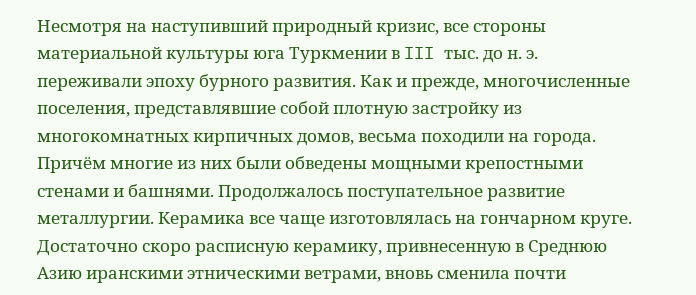Несмотря на наступивший природный кризис, все стороны материальной культуры юга Туркмении в III тыс. до н. э. переживали эпоху бурного развития. Как и прежде, многочисленные поселения, представлявшие собой плотную застройку из многокомнатных кирпичных домов, весьма походили на города. Причём многие из них были обведены мощными крепостными стенами и башнями. Продолжалось поступательное развитие металлургии. Керамика все чаще изготовлялась на гончарном круге. Достаточно скоро расписную керамику, привнесенную в Среднюю Азию иранскими этническими ветрами, вновь сменила почти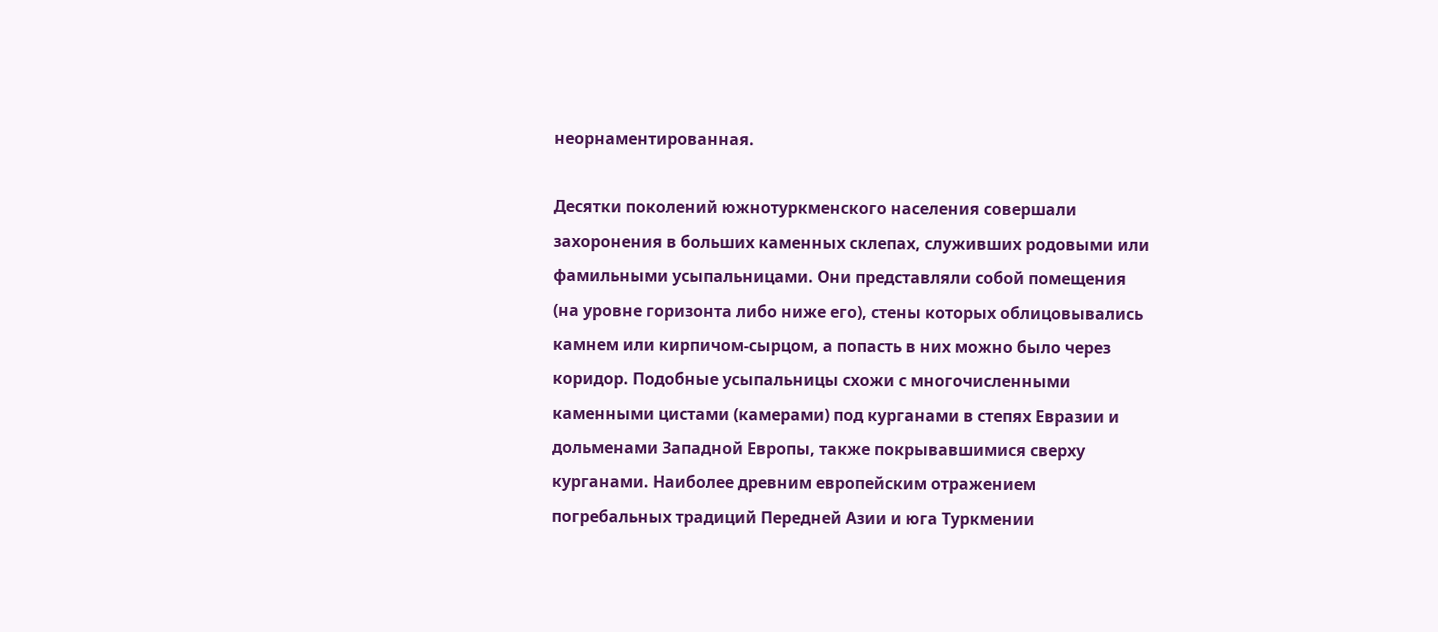неорнаментированная.

Десятки поколений южнотуркменского населения совершали захоронения в больших каменных склепах, служивших родовыми или фамильными усыпальницами. Они представляли собой помещения (на уровне горизонта либо ниже его), стены которых облицовывались камнем или кирпичом-сырцом, а попасть в них можно было через коридор. Подобные усыпальницы схожи с многочисленными каменными цистами (камерами) под курганами в степях Евразии и дольменами Западной Европы, также покрывавшимися сверху курганами. Наиболее древним европейским отражением погребальных традиций Передней Азии и юга Туркмении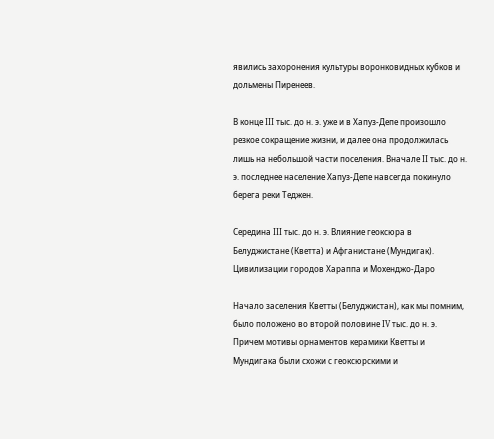явились захоронения культуры воронковидных кубков и дольмены Пиренеев.

В конце III тыс. до н. э. уже и в Хапуз-Депе произошло резкое сокращение жизни, и далее она продолжилась лишь на небольшой части поселения. Вначале II тыс. до н. э. последнее население Хапуз-Депе навсегда покинуло берега реки Теджен.

Середина III тыс. до н. э. Влияние геоксюра в Белуджистане (Кветта) и Афганистане (Мундигак). Цивилизации городов Хараппа и Мохенджо-Даро

Начало заселения Кветты (Белуджистан), как мы помним, было положено во второй половине IV тыс. до н. э. Причем мотивы орнаментов керамики Кветты и Мундигака были схожи с геоксюрскими и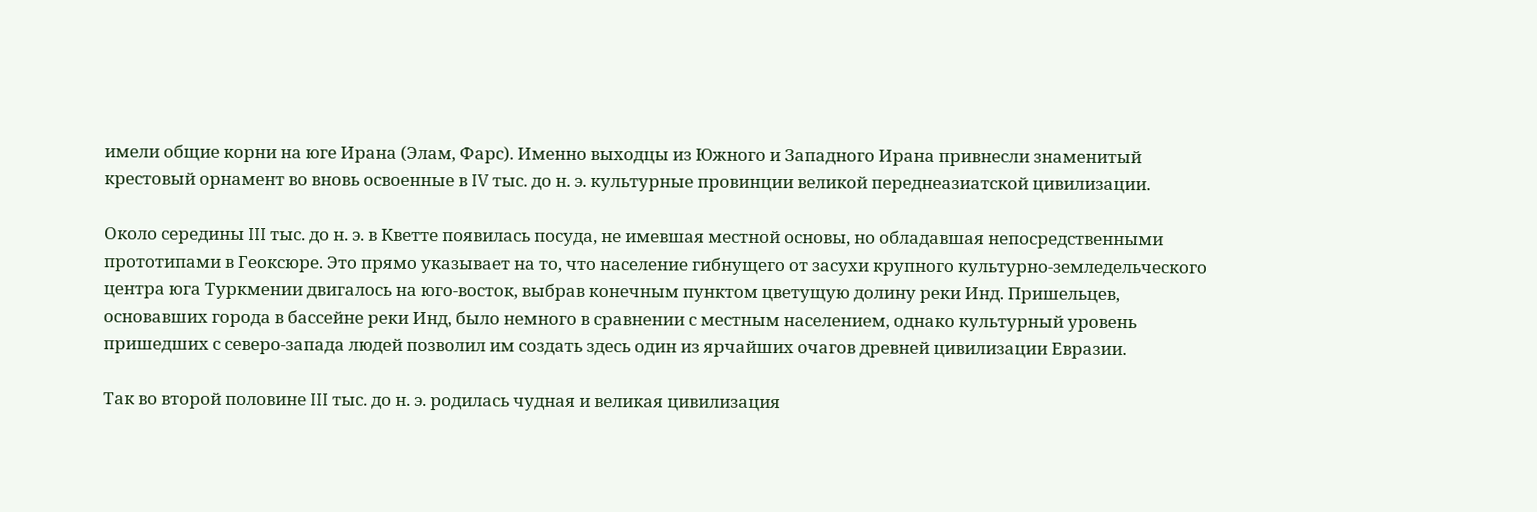имели общие корни на юге Ирана (Элам, Фарс). Именно выходцы из Южного и Западного Ирана привнесли знаменитый крестовый орнамент во вновь освоенные в IV тыс. до н. э. культурные провинции великой переднеазиатской цивилизации.

Около середины III тыс. до н. э. в Кветте появилась посуда, не имевшая местной основы, но обладавшая непосредственными прототипами в Геоксюре. Это прямо указывает на то, что население гибнущего от засухи крупного культурно-земледельческого центра юга Туркмении двигалось на юго-восток, выбрав конечным пунктом цветущую долину реки Инд. Пришельцев, основавших города в бассейне реки Инд, было немного в сравнении с местным населением, однако культурный уровень пришедших с северо-запада людей позволил им создать здесь один из ярчайших очагов древней цивилизации Евразии.

Так во второй половине III тыс. до н. э. родилась чудная и великая цивилизация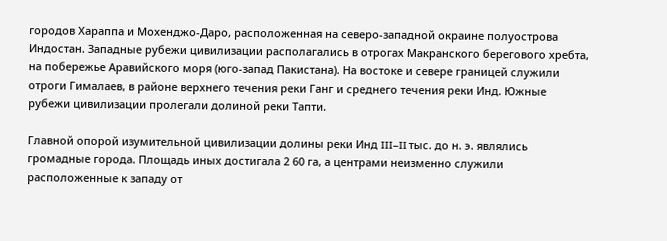городов Хараппа и Мохенджо-Даро, расположенная на северо-западной окраине полуострова Индостан. Западные рубежи цивилизации располагались в отрогах Макранского берегового хребта, на побережье Аравийского моря (юго-запад Пакистана). На востоке и севере границей служили отроги Гималаев, в районе верхнего течения реки Ганг и среднего течения реки Инд. Южные рубежи цивилизации пролегали долиной реки Тапти.

Главной опорой изумительной цивилизации долины реки Инд III–II тыс. до н. э. являлись громадные города. Площадь иных достигала 2 60 га, а центрами неизменно служили расположенные к западу от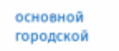основной городской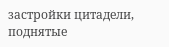застройки цитадели, поднятые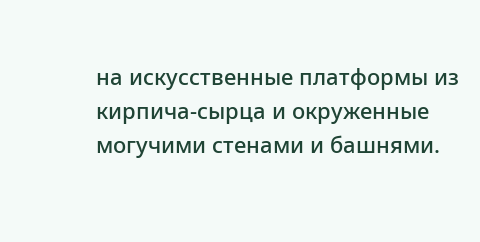на искусственные платформы из кирпича-сырца и окруженные могучими стенами и башнями.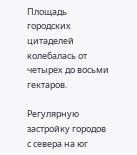Площадь городских цитаделей колебалась от четырех до восьми гектаров.

Регулярную застройку городов с севера на юг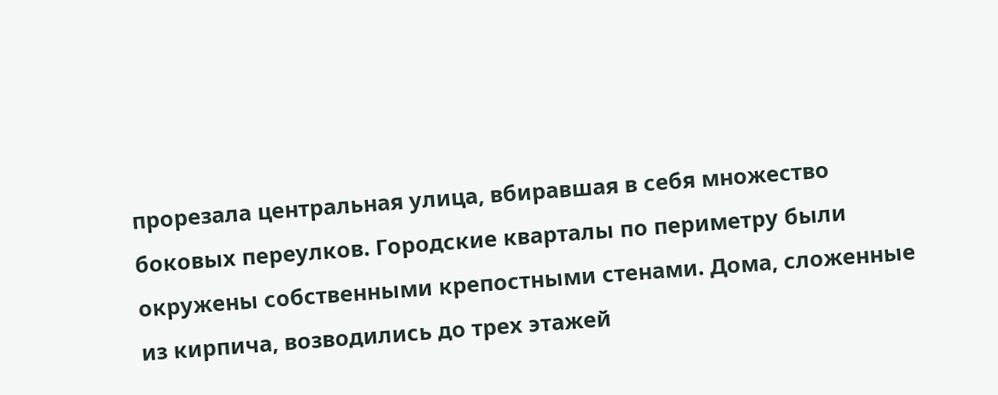прорезала центральная улица, вбиравшая в себя множество боковых переулков. Городские кварталы по периметру были окружены собственными крепостными стенами. Дома, сложенные из кирпича, возводились до трех этажей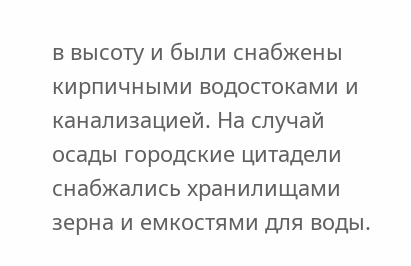в высоту и были снабжены кирпичными водостоками и канализацией. На случай осады городские цитадели снабжались хранилищами зерна и емкостями для воды.